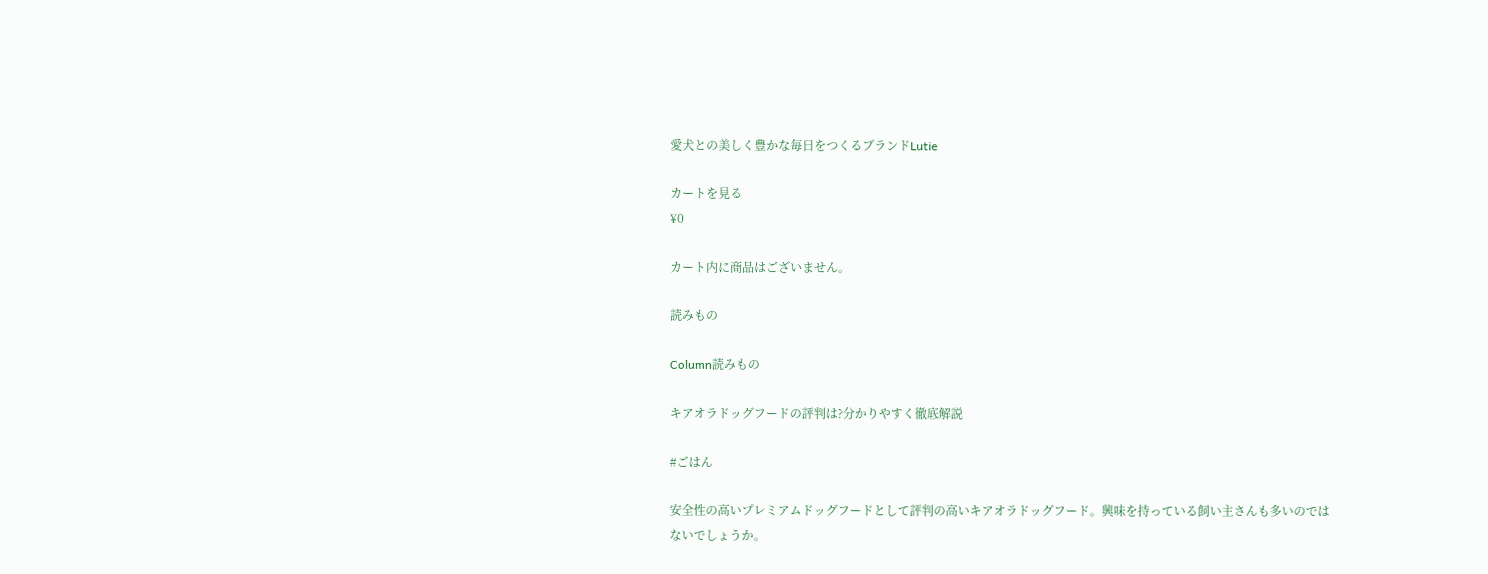愛犬との美しく豊かな毎日をつくるブランドLutie

カートを見る
¥0

カート内に商品はございません。

読みもの

Column読みもの

キアオラドッグフードの評判は?分かりやすく徹底解説

#ごはん

安全性の高いプレミアムドッグフードとして評判の高いキアオラドッグフード。興味を持っている飼い主さんも多いのではないでしょうか。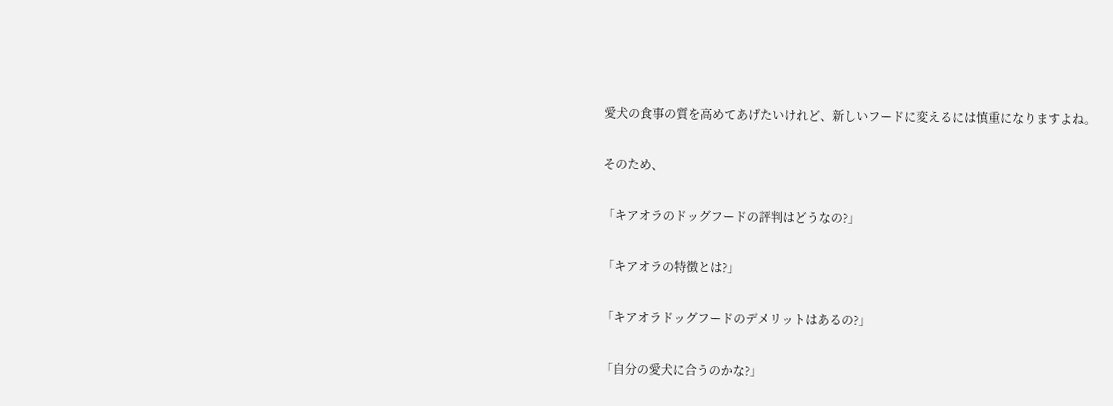愛犬の食事の質を高めてあげたいけれど、新しいフードに変えるには慎重になりますよね。

そのため、

「キアオラのドッグフードの評判はどうなの?」

「キアオラの特徴とは?」

「キアオラドッグフードのデメリットはあるの?」

「自分の愛犬に合うのかな?」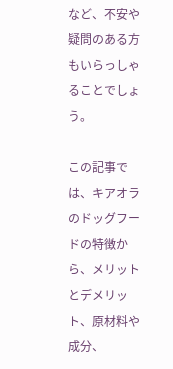など、不安や疑問のある方もいらっしゃることでしょう。

この記事では、キアオラのドッグフードの特徴から、メリットとデメリット、原材料や成分、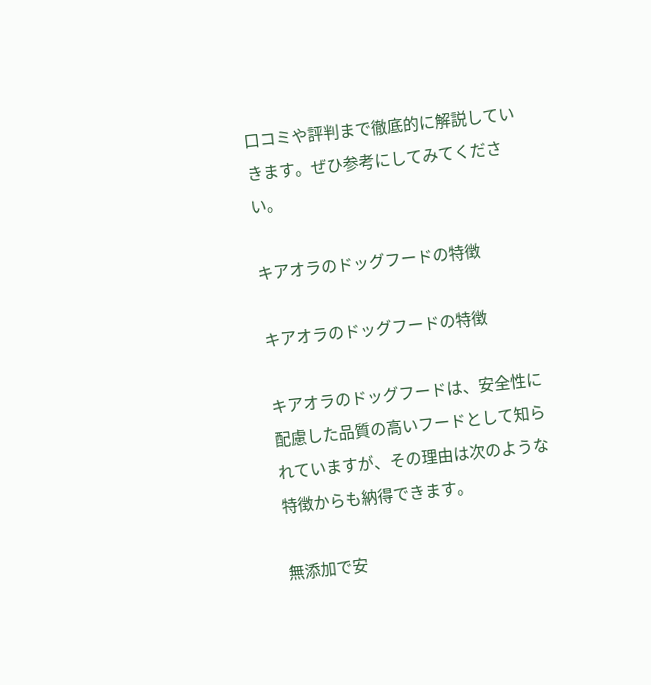口コミや評判まで徹底的に解説していきます。ぜひ参考にしてみてください。

キアオラのドッグフードの特徴

キアオラのドッグフードの特徴

キアオラのドッグフードは、安全性に配慮した品質の高いフードとして知られていますが、その理由は次のような特徴からも納得できます。

無添加で安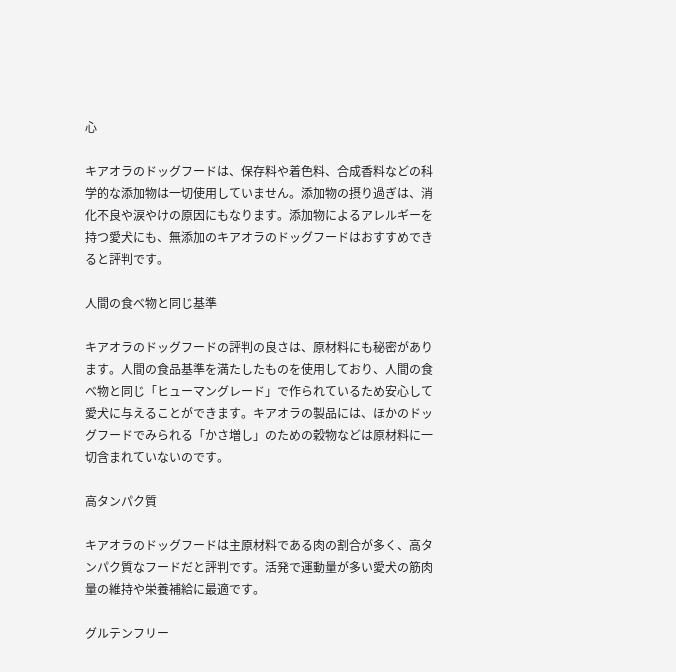心

キアオラのドッグフードは、保存料や着色料、合成香料などの科学的な添加物は一切使用していません。添加物の摂り過ぎは、消化不良や涙やけの原因にもなります。添加物によるアレルギーを持つ愛犬にも、無添加のキアオラのドッグフードはおすすめできると評判です。

人間の食べ物と同じ基準

キアオラのドッグフードの評判の良さは、原材料にも秘密があります。人間の食品基準を満たしたものを使用しており、人間の食べ物と同じ「ヒューマングレード」で作られているため安心して愛犬に与えることができます。キアオラの製品には、ほかのドッグフードでみられる「かさ増し」のための穀物などは原材料に一切含まれていないのです。

高タンパク質

キアオラのドッグフードは主原材料である肉の割合が多く、高タンパク質なフードだと評判です。活発で運動量が多い愛犬の筋肉量の維持や栄養補給に最適です。

グルテンフリー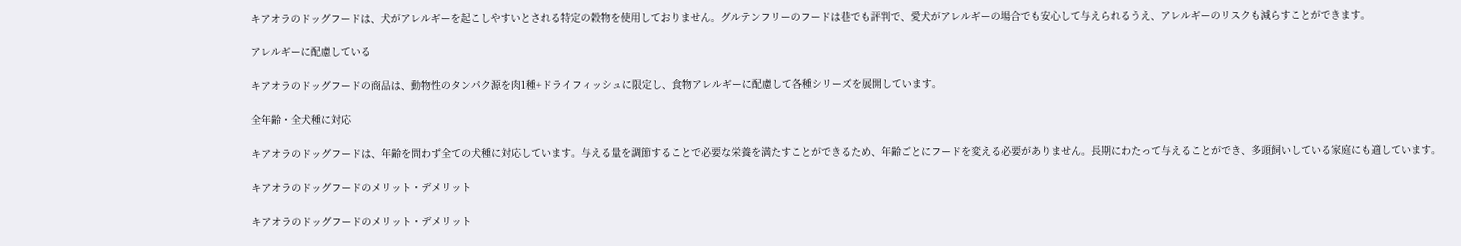キアオラのドッグフードは、犬がアレルギーを起こしやすいとされる特定の穀物を使用しておりません。グルテンフリーのフードは巷でも評判で、愛犬がアレルギーの場合でも安心して与えられるうえ、アレルギーのリスクも減らすことができます。

アレルギーに配慮している

キアオラのドッグフードの商品は、動物性のタンパク源を肉1種+ドライフィッシュに限定し、食物アレルギーに配慮して各種シリーズを展開しています。

全年齢・全犬種に対応

キアオラのドッグフードは、年齢を問わず全ての犬種に対応しています。与える量を調節することで必要な栄養を満たすことができるため、年齢ごとにフードを変える必要がありません。長期にわたって与えることができ、多頭飼いしている家庭にも適しています。

キアオラのドッグフードのメリット・デメリット

キアオラのドッグフードのメリット・デメリット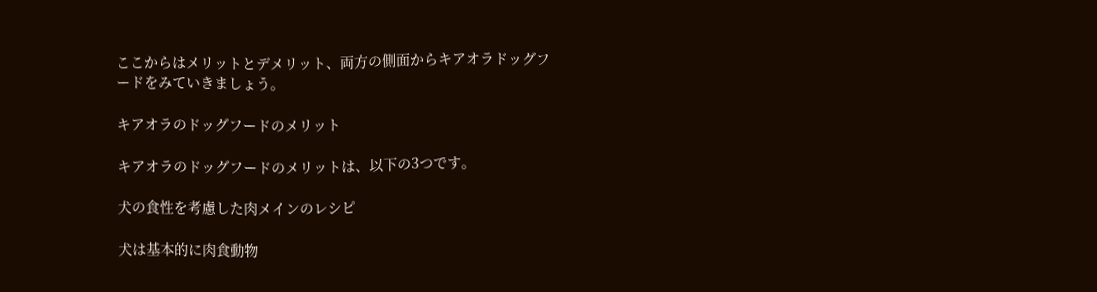ここからはメリットとデメリット、両方の側面からキアオラドッグフードをみていきましょう。

キアオラのドッグフードのメリット

キアオラのドッグフードのメリットは、以下の3つです。

犬の食性を考慮した肉メインのレシピ

犬は基本的に肉食動物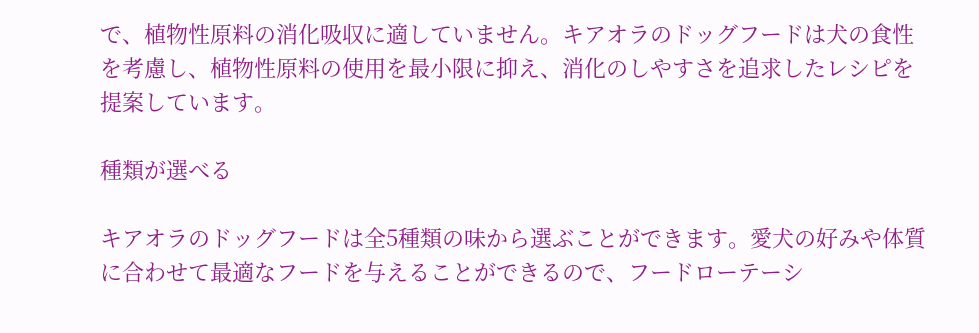で、植物性原料の消化吸収に適していません。キアオラのドッグフードは犬の食性を考慮し、植物性原料の使用を最小限に抑え、消化のしやすさを追求したレシピを提案しています。

種類が選べる

キアオラのドッグフードは全5種類の味から選ぶことができます。愛犬の好みや体質に合わせて最適なフードを与えることができるので、フードローテーシ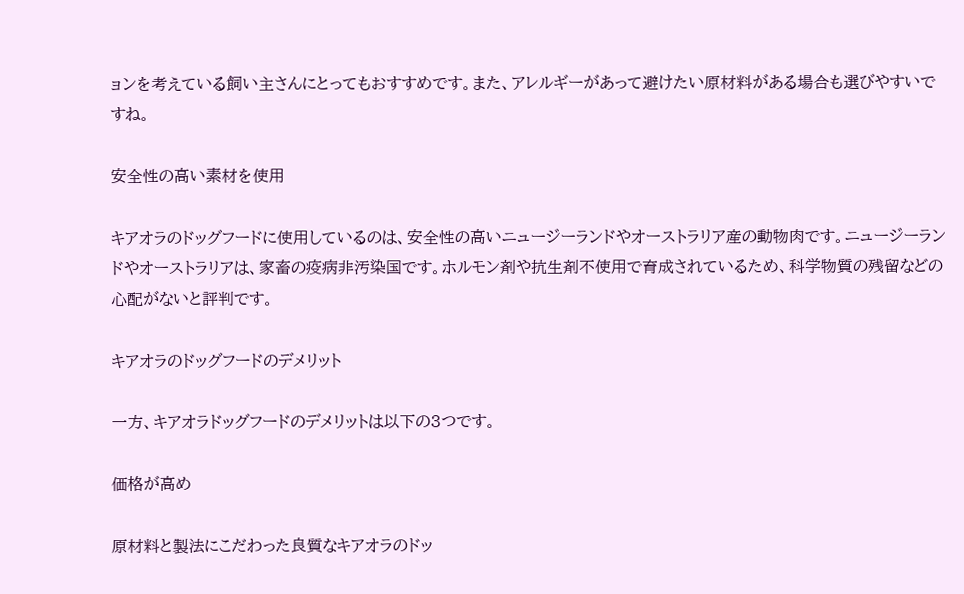ョンを考えている飼い主さんにとってもおすすめです。また、アレルギーがあって避けたい原材料がある場合も選びやすいですね。

安全性の高い素材を使用

キアオラのドッグフードに使用しているのは、安全性の高いニュージーランドやオーストラリア産の動物肉です。ニュージーランドやオーストラリアは、家畜の疫病非汚染国です。ホルモン剤や抗生剤不使用で育成されているため、科学物質の残留などの心配がないと評判です。

キアオラのドッグフードのデメリット

一方、キアオラドッグフードのデメリットは以下の3つです。

価格が高め

原材料と製法にこだわった良質なキアオラのドッ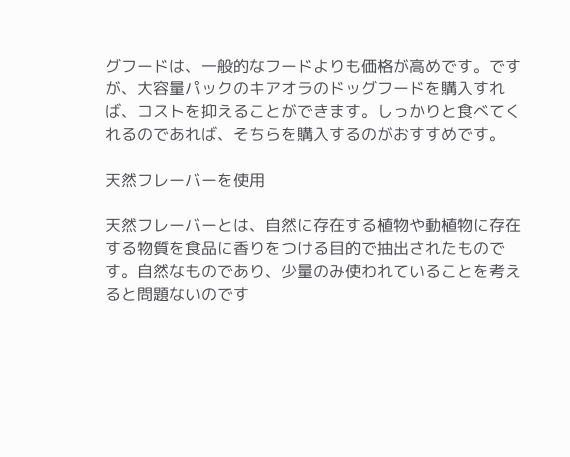グフードは、一般的なフードよりも価格が高めです。ですが、大容量パックのキアオラのドッグフードを購入すれば、コストを抑えることができます。しっかりと食べてくれるのであれば、そちらを購入するのがおすすめです。

天然フレーバーを使用

天然フレーバーとは、自然に存在する植物や動植物に存在する物質を食品に香りをつける目的で抽出されたものです。自然なものであり、少量のみ使われていることを考えると問題ないのです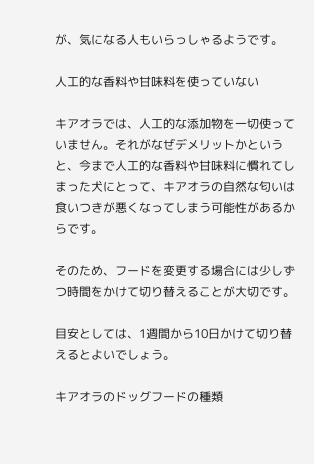が、気になる人もいらっしゃるようです。

人工的な香料や甘味料を使っていない

キアオラでは、人工的な添加物を一切使っていません。それがなぜデメリットかというと、今まで人工的な香料や甘味料に慣れてしまった犬にとって、キアオラの自然な匂いは食いつきが悪くなってしまう可能性があるからです。

そのため、フードを変更する場合には少しずつ時間をかけて切り替えることが大切です。

目安としては、1週間から10日かけて切り替えるとよいでしょう。

キアオラのドッグフードの種類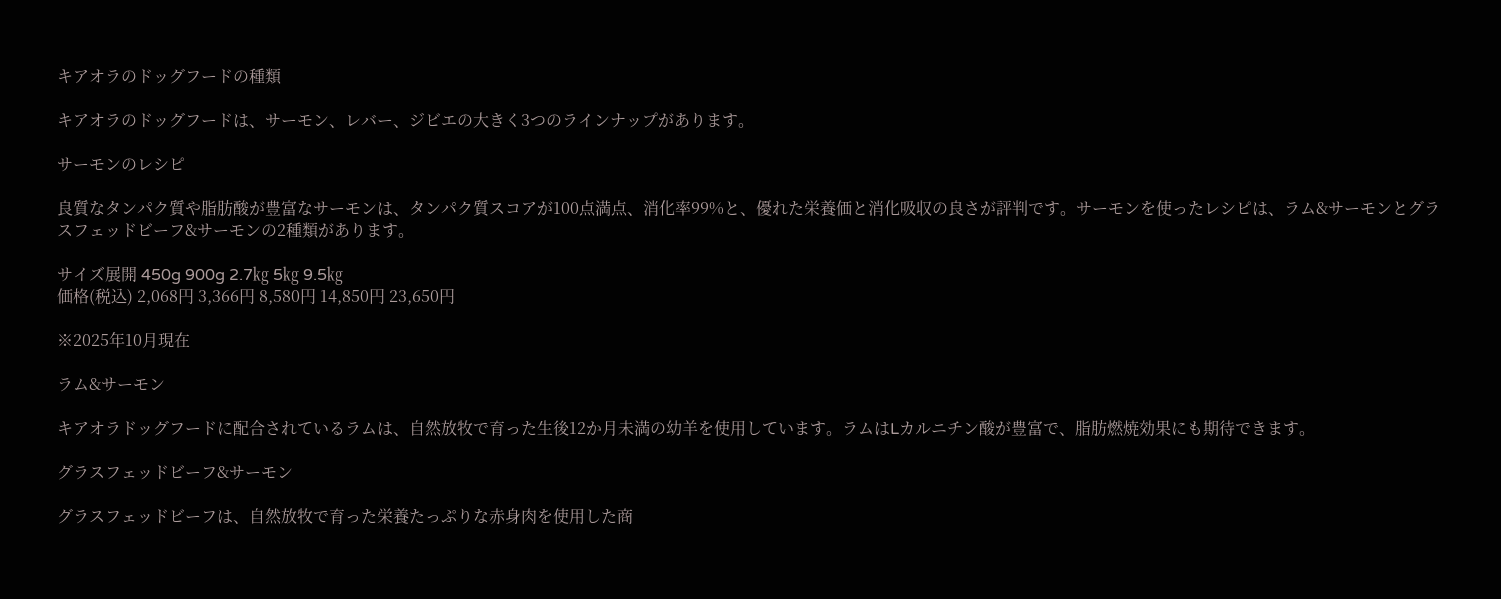キアオラのドッグフードの種類

キアオラのドッグフードは、サーモン、レバー、ジビエの大きく3つのラインナップがあります。

サーモンのレシピ

良質なタンパク質や脂肪酸が豊富なサーモンは、タンパク質スコアが100点満点、消化率99%と、優れた栄養価と消化吸収の良さが評判です。サーモンを使ったレシピは、ラム&サーモンとグラスフェッドビーフ&サーモンの2種類があります。

サイズ展開 450g 900g 2.7㎏ 5㎏ 9.5㎏
価格(税込) 2,068円 3,366円 8,580円 14,850円 23,650円

※2025年10月現在

ラム&サーモン

キアオラドッグフードに配合されているラムは、自然放牧で育った生後12か月未満の幼羊を使用しています。ラムはLカルニチン酸が豊富で、脂肪燃焼効果にも期待できます。

グラスフェッドビーフ&サーモン

グラスフェッドビーフは、自然放牧で育った栄養たっぷりな赤身肉を使用した商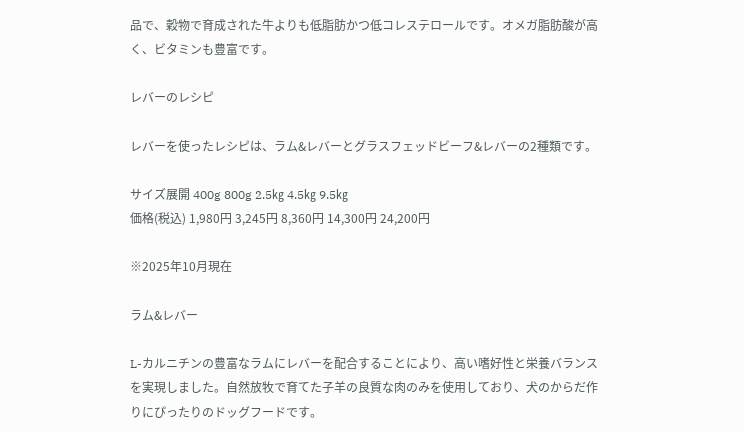品で、穀物で育成された牛よりも低脂肪かつ低コレステロールです。オメガ脂肪酸が高く、ビタミンも豊富です。

レバーのレシピ

レバーを使ったレシピは、ラム&レバーとグラスフェッドビーフ&レバーの2種類です。

サイズ展開 400g 800g 2.5㎏ 4.5㎏ 9.5㎏
価格(税込) 1,980円 3,245円 8,360円 14,300円 24,200円

※2025年10月現在

ラム&レバー

L-カルニチンの豊富なラムにレバーを配合することにより、高い嗜好性と栄養バランスを実現しました。自然放牧で育てた子羊の良質な肉のみを使用しており、犬のからだ作りにぴったりのドッグフードです。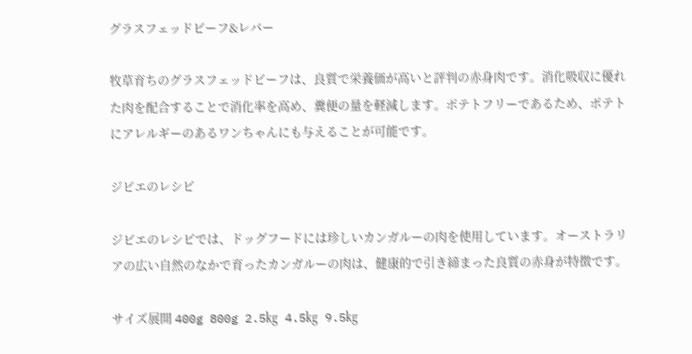グラスフェッドビーフ&レバー

牧草育ちのグラスフェッドビーフは、良質で栄養価が高いと評判の赤身肉です。消化吸収に優れた肉を配合することで消化率を高め、糞便の量を軽減します。ポテトフリーであるため、ポテトにアレルギーのあるワンちゃんにも与えることが可能です。

ジビエのレシピ

ジビエのレシピでは、ドッグフードには珍しいカンガルーの肉を使用しています。オーストラリアの広い自然のなかで育ったカンガルーの肉は、健康的で引き締まった良質の赤身が特徴です。

サイズ展開 400g 800g 2.5㎏ 4.5㎏ 9.5㎏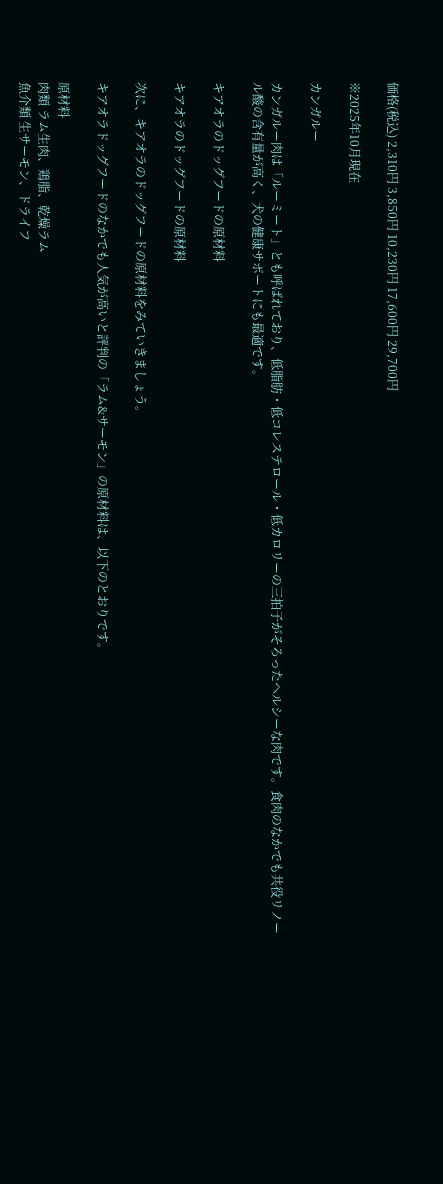価格(税込) 2,310円 3,850円 10,230円 17,600円 29,700円

※2025年10月現在

カンガルー

カンガルー肉は「ルーミート」とも呼ばれており、低脂肪・低コレステロール・低カロリーの三拍子がそろったヘルシーな肉です。食肉のなかでも共役リノール酸の含有量が高く、犬の健康サポートにも最適です。

キアオラのドッグフードの原材料

キアオラのドッグフードの原材料

次に、キアオラのドッグフードの原材料をみていきましょう。

キアオラドッグフードのなかでも人気が高いと評判の「ラム&サーモン」の原材料は、以下のとおりです。

原材料
肉類 ラム生肉、鶏脂、乾燥ラム
魚介類 生サーモン、ドライフ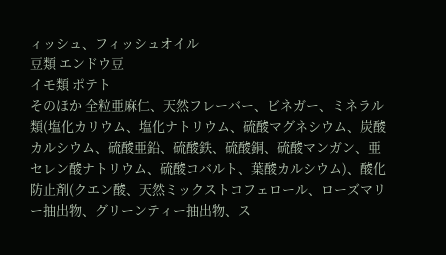ィッシュ、フィッシュオイル
豆類 エンドウ豆
イモ類 ポテト
そのほか 全粒亜麻仁、天然フレーバー、ビネガー、ミネラル類(塩化カリウム、塩化ナトリウム、硫酸マグネシウム、炭酸カルシウム、硫酸亜鉛、硫酸鉄、硫酸銅、硫酸マンガン、亜セレン酸ナトリウム、硫酸コバルト、葉酸カルシウム)、酸化防止剤(クエン酸、天然ミックストコフェロール、ローズマリー抽出物、グリーンティー抽出物、ス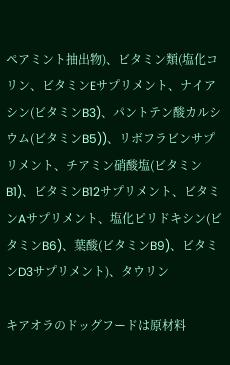ペアミント抽出物)、ビタミン類(塩化コリン、ビタミンEサプリメント、ナイアシン(ビタミンB3)、パントテン酸カルシウム(ビタミンB5))、リボフラビンサプリメント、チアミン硝酸塩(ビタミンB1)、ビタミンB12サプリメント、ビタミンAサプリメント、塩化ピリドキシン(ビタミンB6)、葉酸(ビタミンB9)、ビタミンD3サプリメント)、タウリン

キアオラのドッグフードは原材料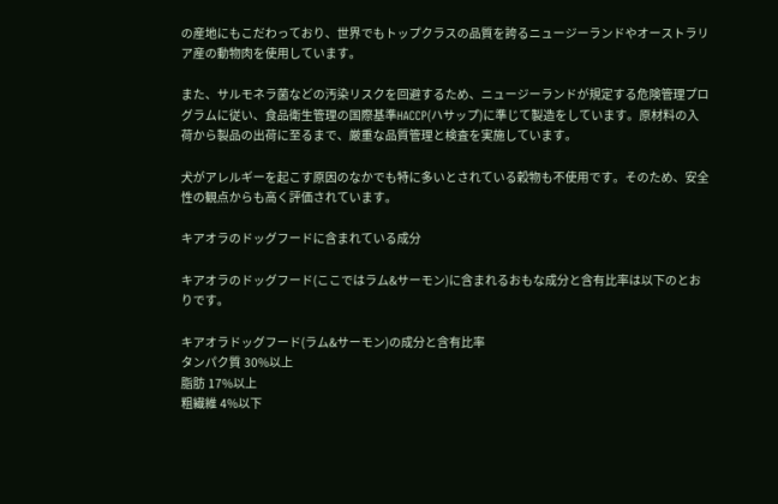の産地にもこだわっており、世界でもトップクラスの品質を誇るニュージーランドやオーストラリア産の動物肉を使用しています。

また、サルモネラ菌などの汚染リスクを回避するため、ニュージーランドが規定する危険管理プログラムに従い、食品衛生管理の国際基準HACCP(ハサップ)に準じて製造をしています。原材料の入荷から製品の出荷に至るまで、厳重な品質管理と検査を実施しています。

犬がアレルギーを起こす原因のなかでも特に多いとされている穀物も不使用です。そのため、安全性の観点からも高く評価されています。

キアオラのドッグフードに含まれている成分

キアオラのドッグフード(ここではラム&サーモン)に含まれるおもな成分と含有比率は以下のとおりです。

キアオラドッグフード(ラム&サーモン)の成分と含有比率
タンパク質 30%以上
脂肪 17%以上
粗繊維 4%以下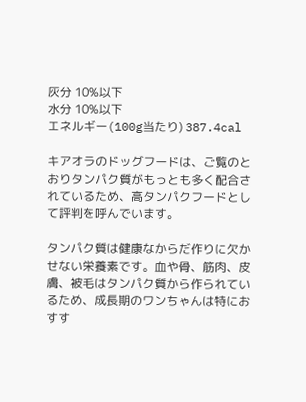灰分 10%以下
水分 10%以下
エネルギー(100g当たり) 387.4cal

キアオラのドッグフードは、ご覧のとおりタンパク質がもっとも多く配合されているため、高タンパクフードとして評判を呼んでいます。

タンパク質は健康なからだ作りに欠かせない栄養素です。血や骨、筋肉、皮膚、被毛はタンパク質から作られているため、成長期のワンちゃんは特におすす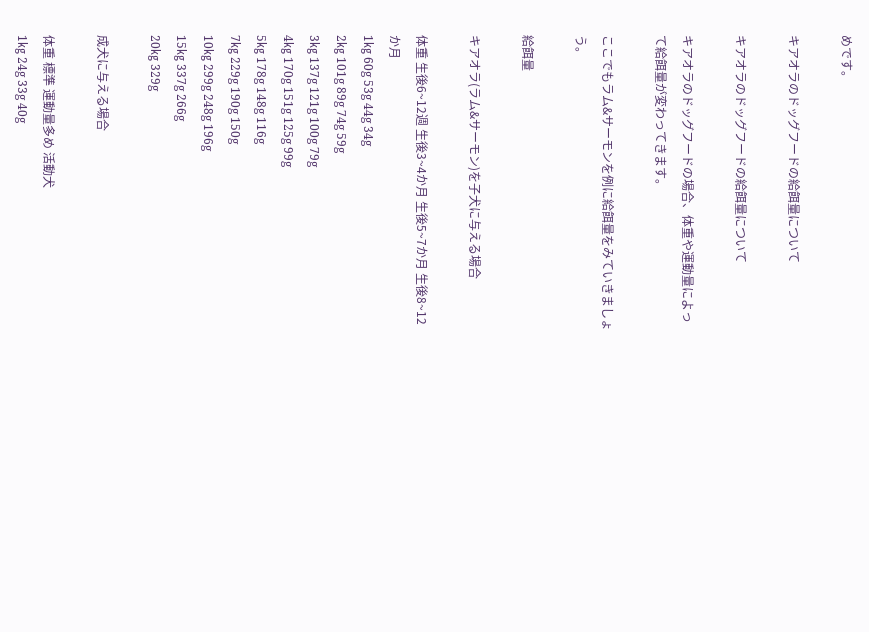めです。

キアオラのドッグフードの給餌量について

キアオラのドッグフードの給餌量について

キアオラのドッグフードの場合、体重や運動量によって給餌量が変わってきます。

ここでもラム&サーモンを例に給餌量をみていきましょう。

給餌量

キアオラ(ラム&サーモン)を子犬に与える場合

体重 生後6~12週 生後3~4か月 生後5~7か月 生後8~12か月
1㎏ 60g 53g 44g 34g
2㎏ 101g 89g 74g 59g
3㎏ 137g 121g 100g 79g
4㎏ 170g 151g 125g 99g
5㎏ 178g 148g 116g
7㎏ 229g 190g 150g
10㎏ 299g 248g 196g
15㎏ 337g 266g
20㎏ 329g

成犬に与える場合

体重 標準 運動量多め 活動犬
1㎏ 24g 33g 40g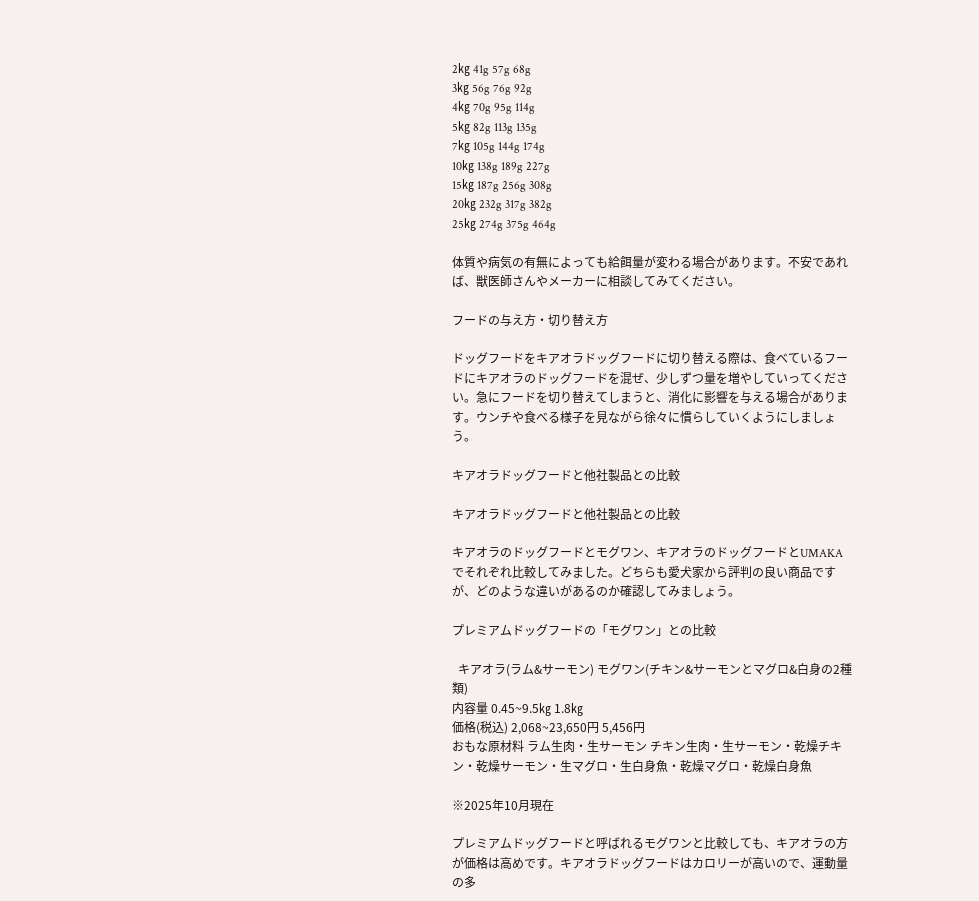2㎏ 41g 57g 68g
3㎏ 56g 76g 92g
4㎏ 70g 95g 114g
5㎏ 82g 113g 135g
7㎏ 105g 144g 174g
10㎏ 138g 189g 227g
15㎏ 187g 256g 308g
20㎏ 232g 317g 382g
25㎏ 274g 375g 464g

体質や病気の有無によっても給餌量が変わる場合があります。不安であれば、獣医師さんやメーカーに相談してみてください。

フードの与え方・切り替え方

ドッグフードをキアオラドッグフードに切り替える際は、食べているフードにキアオラのドッグフードを混ぜ、少しずつ量を増やしていってください。急にフードを切り替えてしまうと、消化に影響を与える場合があります。ウンチや食べる様子を見ながら徐々に慣らしていくようにしましょう。

キアオラドッグフードと他社製品との比較

キアオラドッグフードと他社製品との比較

キアオラのドッグフードとモグワン、キアオラのドッグフードとUMAKAでそれぞれ比較してみました。どちらも愛犬家から評判の良い商品ですが、どのような違いがあるのか確認してみましょう。

プレミアムドッグフードの「モグワン」との比較

  キアオラ(ラム&サーモン) モグワン(チキン&サーモンとマグロ&白身の2種類)
内容量 0.45~9.5㎏ 1.8㎏
価格(税込) 2,068~23,650円 5,456円
おもな原材料 ラム生肉・生サーモン チキン生肉・生サーモン・乾燥チキン・乾燥サーモン・生マグロ・生白身魚・乾燥マグロ・乾燥白身魚

※2025年10月現在

プレミアムドッグフードと呼ばれるモグワンと比較しても、キアオラの方が価格は高めです。キアオラドッグフードはカロリーが高いので、運動量の多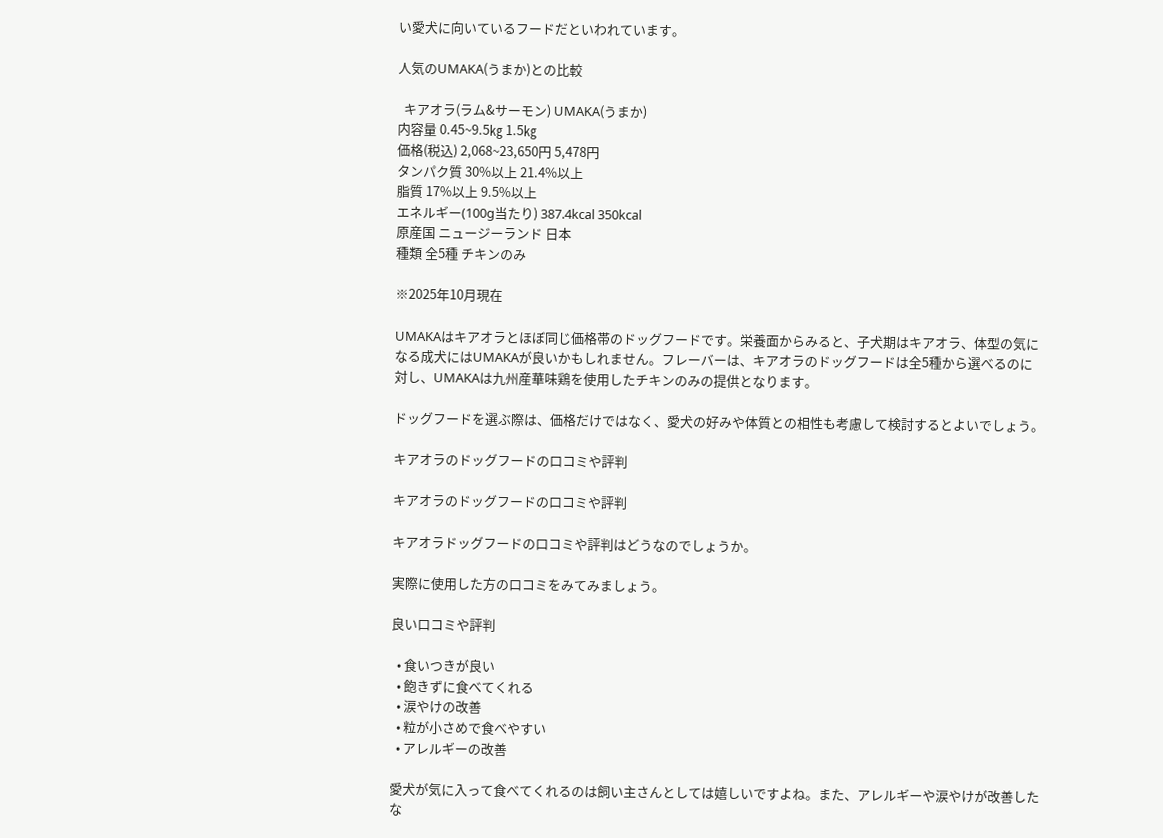い愛犬に向いているフードだといわれています。

人気のUMAKA(うまか)との比較

  キアオラ(ラム&サーモン) UMAKA(うまか)
内容量 0.45~9.5㎏ 1.5㎏
価格(税込) 2,068~23,650円 5,478円
タンパク質 30%以上 21.4%以上
脂質 17%以上 9.5%以上
エネルギー(100g当たり) 387.4kcal 350kcal
原産国 ニュージーランド 日本
種類 全5種 チキンのみ

※2025年10月現在

UMAKAはキアオラとほぼ同じ価格帯のドッグフードです。栄養面からみると、子犬期はキアオラ、体型の気になる成犬にはUMAKAが良いかもしれません。フレーバーは、キアオラのドッグフードは全5種から選べるのに対し、UMAKAは九州産華味鶏を使用したチキンのみの提供となります。

ドッグフードを選ぶ際は、価格だけではなく、愛犬の好みや体質との相性も考慮して検討するとよいでしょう。

キアオラのドッグフードの口コミや評判

キアオラのドッグフードの口コミや評判

キアオラドッグフードの口コミや評判はどうなのでしょうか。

実際に使用した方の口コミをみてみましょう。

良い口コミや評判

  • 食いつきが良い
  • 飽きずに食べてくれる
  • 涙やけの改善
  • 粒が小さめで食べやすい
  • アレルギーの改善

愛犬が気に入って食べてくれるのは飼い主さんとしては嬉しいですよね。また、アレルギーや涙やけが改善したな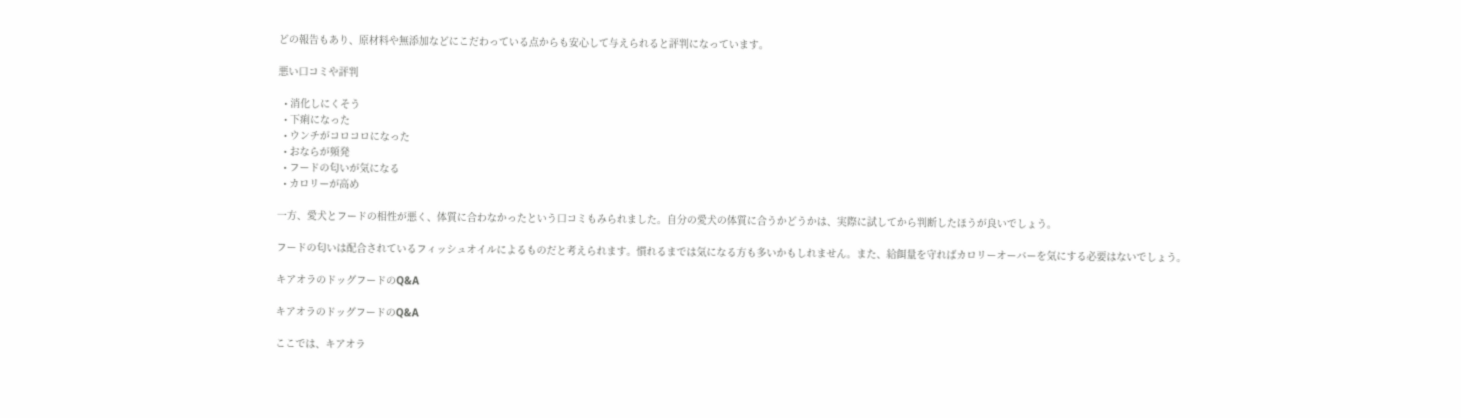どの報告もあり、原材料や無添加などにこだわっている点からも安心して与えられると評判になっています。

悪い口コミや評判

  • 消化しにくそう
  • 下痢になった
  • ウンチがコロコロになった
  • おならが頻発
  • フードの匂いが気になる
  • カロリーが高め

一方、愛犬とフードの相性が悪く、体質に合わなかったという口コミもみられました。自分の愛犬の体質に合うかどうかは、実際に試してから判断したほうが良いでしょう。

フードの匂いは配合されているフィッシュオイルによるものだと考えられます。慣れるまでは気になる方も多いかもしれません。また、給餌量を守ればカロリーオーバーを気にする必要はないでしょう。

キアオラのドッグフードのQ&A

キアオラのドッグフードのQ&A

ここでは、キアオラ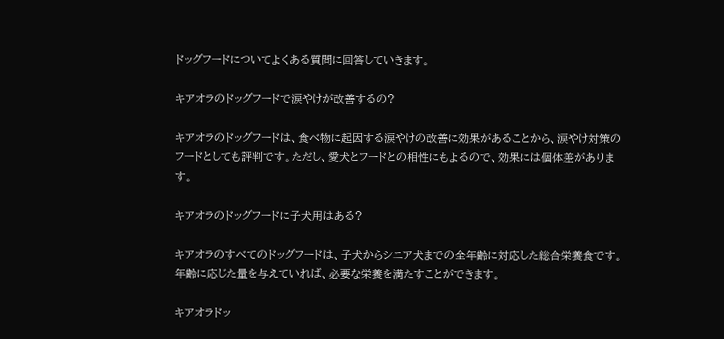ドッグフードについてよくある質問に回答していきます。

キアオラのドッグフードで涙やけが改善するの?

キアオラのドッグフードは、食べ物に起因する涙やけの改善に効果があることから、涙やけ対策のフードとしても評判です。ただし、愛犬とフードとの相性にもよるので、効果には個体差があります。

キアオラのドッグフードに子犬用はある?

キアオラのすべてのドッグフードは、子犬からシニア犬までの全年齢に対応した総合栄養食です。年齢に応じた量を与えていれば、必要な栄養を満たすことができます。

キアオラドッ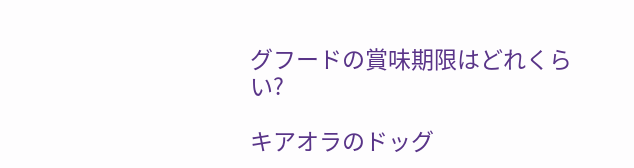グフードの賞味期限はどれくらい?

キアオラのドッグ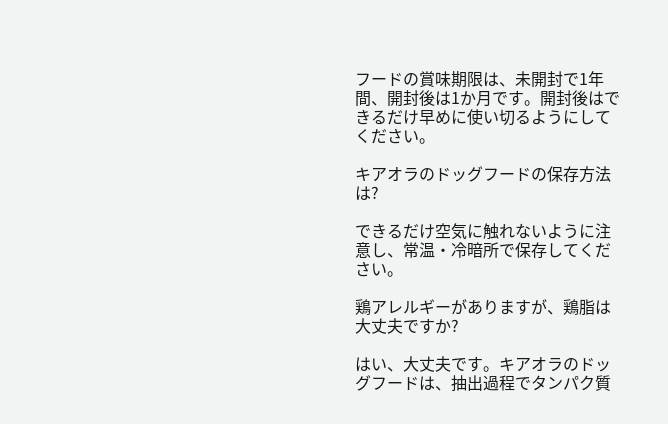フードの賞味期限は、未開封で1年間、開封後は1か月です。開封後はできるだけ早めに使い切るようにしてください。

キアオラのドッグフードの保存方法は?

できるだけ空気に触れないように注意し、常温・冷暗所で保存してください。

鶏アレルギーがありますが、鶏脂は大丈夫ですか?

はい、大丈夫です。キアオラのドッグフードは、抽出過程でタンパク質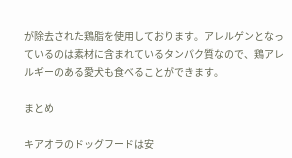が除去された鶏脂を使用しております。アレルゲンとなっているのは素材に含まれているタンパク質なので、鶏アレルギーのある愛犬も食べることができます。

まとめ

キアオラのドッグフードは安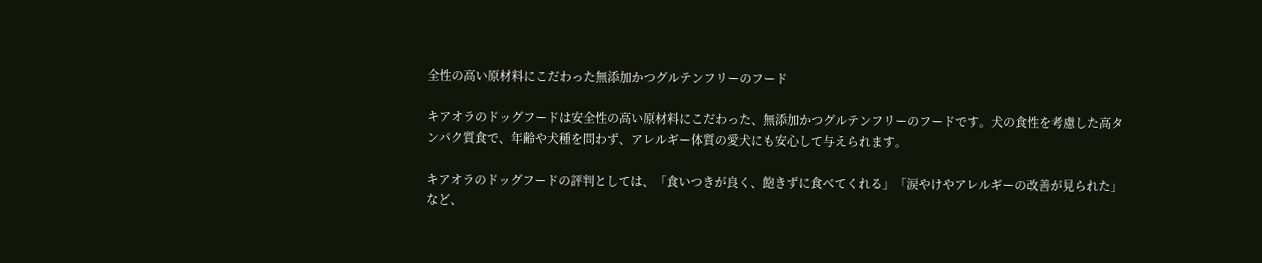全性の高い原材料にこだわった無添加かつグルテンフリーのフード

キアオラのドッグフードは安全性の高い原材料にこだわった、無添加かつグルテンフリーのフードです。犬の食性を考慮した高タンパク質食で、年齢や犬種を問わず、アレルギー体質の愛犬にも安心して与えられます。

キアオラのドッグフードの評判としては、「食いつきが良く、飽きずに食べてくれる」「涙やけやアレルギーの改善が見られた」など、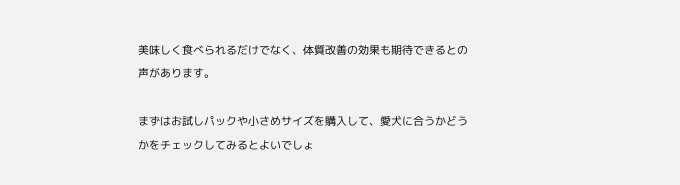美味しく食べられるだけでなく、体質改善の効果も期待できるとの声があります。

まずはお試しパックや小さめサイズを購入して、愛犬に合うかどうかをチェックしてみるとよいでしょ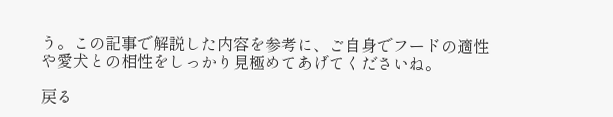う。この記事で解説した内容を参考に、ご自身でフードの適性や愛犬との相性をしっかり見極めてあげてくださいね。

戻る